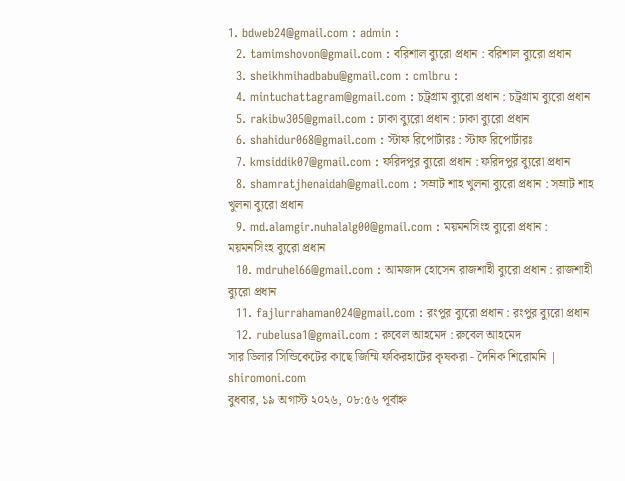1. bdweb24@gmail.com : admin :
  2. tamimshovon@gmail.com : বরিশাল ব্যুরো প্রধান : বরিশাল ব্যুরো প্রধান
  3. sheikhmihadbabu@gmail.com : cmlbru :
  4. mintuchattagram@gmail.com : চট্রগ্রাম ব্যুরো প্রধান : চট্রগ্রাম ব্যুরো প্রধান
  5. rakibw305@gmail.com : ঢাকা ব্যুরো প্রধান : ঢাকা ব্যুরো প্রধান
  6. shahidur068@gmail.com : স্টাফ রিপোর্টারঃ : স্টাফ রিপোর্টারঃ
  7. kmsiddik07@gmail.com : ফরিদপুর ব্যুরো প্রধান : ফরিদপুর ব্যুরো প্রধান
  8. shamratjhenaidah@gmail.com : সম্রাট শাহ খুলনা ব্যুরো প্রধান : সম্রাট শাহ খুলনা ব্যুরো প্রধান
  9. md.alamgir.nuhalalg00@gmail.com : ময়মনসিংহ ব্যুরো প্রধান : ময়মনসিংহ ব্যুরো প্রধান
  10. mdruhel66@gmail.com : আমজাদ হোসেন রাজশাহী ব্যুরো প্রধান : রাজশাহী ব্যুরো প্রধান
  11. fajlurrahaman024@gmail.com : রংপুর ব্যুরো প্রধান : রংপুর ব্যুরো প্রধান
  12. rubelusa1@gmail.com : রুবেল আহমেদ : রুবেল আহমেদ
সার ডিলার সিন্ডিকেটের কাছে জিম্মি ফকিরহাটের কৃষকরা - দৈনিক শিরোমনি | shiromoni.com
বুধবার, ১৯ অগাস্ট ২০২৬, ০৮:৫৬ পূর্বাহ্ন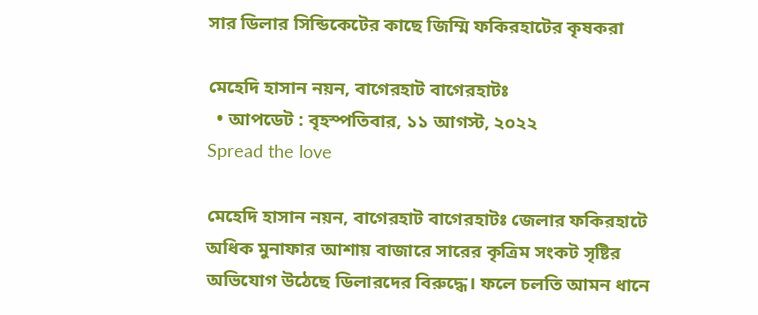সার ডিলার সিন্ডিকেটের কাছে জিম্মি ফকিরহাটের কৃষকরা

মেহেদি হাসান নয়ন, বাগেরহাট বাগেরহাটঃ
  • আপডেট : বৃহস্পতিবার, ১১ আগস্ট, ২০২২
Spread the love

মেহেদি হাসান নয়ন, বাগেরহাট বাগেরহাটঃ জেলার ফকিরহাটে অধিক মুনাফার আশায় বাজারে সারের কৃত্রিম সংকট সৃষ্টির অভিযোগ উঠেছে ডিলারদের বিরুদ্ধে। ফলে চলতি আমন ধানে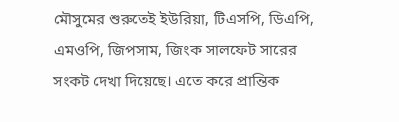মৌসুমের শুরুতেই ইউরিয়া, টিএসপি, ডিএপি, এমওপি, জিপসাম, জিংক সালফেট সারের সংকট দেখা দিয়েছে। এতে করে প্রান্তিক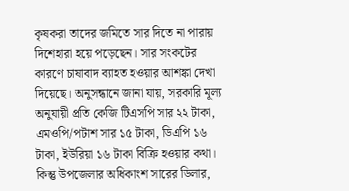কৃষকরা তাদের জমিতে সার দিতে না পারায় দিশেহারা হয়ে পড়েছেন। সার সংকটের কারণে চাষাবাদ ব্যাহত হওয়ার আশঙ্কা দেখা দিয়েছে। অনুসন্ধানে জানা যায়, সরকারি মূল্য অনুযায়ী প্রতি কেজি টিএসপি সার ২২ টাকা, এমওপি/পটাশ সার ১৫ টাকা, ডিএপি ১৬ টাকা, ইউরিয়া ১৬ টাকা বিক্রি হওয়ার কথা। কিন্তু উপজেলার অধিকাংশ সারের ডিলার,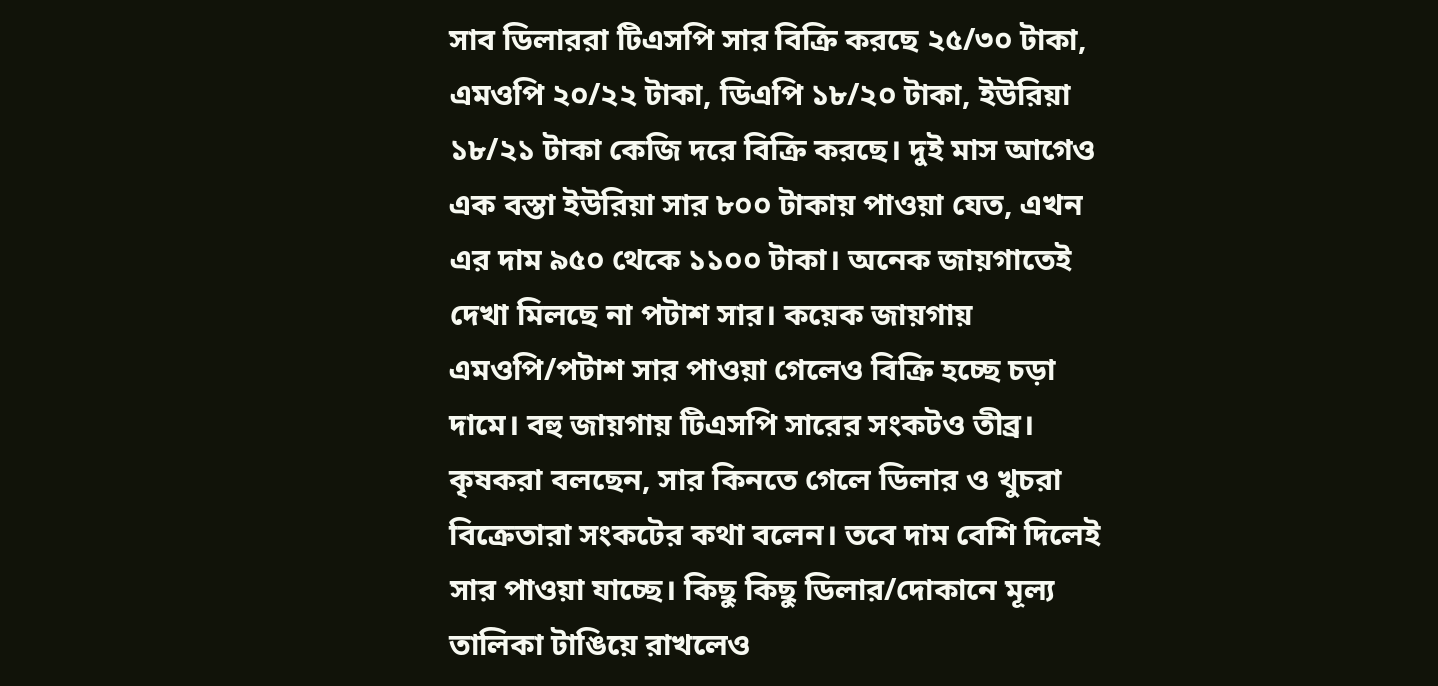সাব ডিলাররা টিএসপি সার বিক্রি করছে ২৫/৩০ টাকা, এমওপি ২০/২২ টাকা, ডিএপি ১৮/২০ টাকা, ইউরিয়া ১৮/২১ টাকা কেজি দরে বিক্রি করছে। দুই মাস আগেও এক বস্তা ইউরিয়া সার ৮০০ টাকায় পাওয়া যেত, এখন এর দাম ৯৫০ থেকে ১১০০ টাকা। অনেক জায়গাতেই দেখা মিলছে না পটাশ সার। কয়েক জায়গায় এমওপি/পটাশ সার পাওয়া গেলেও বিক্রি হচ্ছে চড়া দামে। বহু জায়গায় টিএসপি সারের সংকটও তীব্র। কৃষকরা বলছেন, সার কিনতে গেলে ডিলার ও খুচরা বিক্রেতারা সংকটের কথা বলেন। তবে দাম বেশি দিলেই সার পাওয়া যাচ্ছে। কিছু কিছু ডিলার/দোকানে মূল্য তালিকা টাঙিয়ে রাখলেও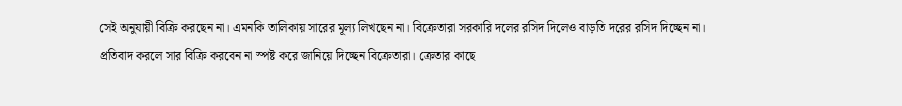সেই অনুযায়ী বিক্রি করছেন না। এমনকি তালিকায় সারের মূল্য লিখছেন না। বিক্রেতারা সরকারি দলের রসিদ দিলেও বাড়তি দরের রসিদ দিচ্ছেন না। প্রতিবাদ করলে সার বিক্রি করবেন না স্পষ্ট করে জানিয়ে দিচ্ছেন বিক্রেতারা। ক্রেতার কাছে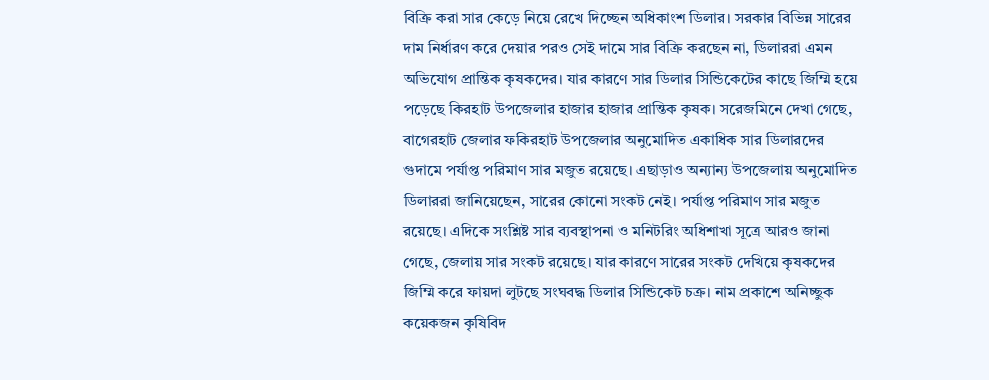বিক্রি করা সার কেড়ে নিয়ে রেখে দিচ্ছেন অধিকাংশ ডিলার। সরকার বিভিন্ন সারের দাম নির্ধারণ করে দেয়ার পরও সেই দামে সার বিক্রি করছেন না, ডিলাররা এমন অভিযোগ প্রান্তিক কৃষকদের। যার কারণে সার ডিলার সিন্ডিকেটের কাছে জিম্মি হয়ে পড়েছে কিরহাট উপজেলার হাজার হাজার প্রান্তিক কৃষক। সরেজমিনে দেখা গেছে, বাগেরহাট জেলার ফকিরহাট উপজেলার অনুমোদিত একাধিক সার ডিলারদের গুদামে পর্যাপ্ত পরিমাণ সার মজুত রয়েছে। এছাড়াও অন্যান্য উপজেলায় অনুমোদিত ডিলাররা জানিয়েছেন, সারের কোনো সংকট নেই। পর্যাপ্ত পরিমাণ সার মজুত রয়েছে। এদিকে সংশ্লিষ্ট সার ব্যবস্থাপনা ও মনিটরিং অধিশাখা সূত্রে আরও জানা গেছে, জেলায় সার সংকট রয়েছে। যার কারণে সারের সংকট দেখিয়ে কৃষকদের জিম্মি করে ফায়দা লুটছে সংঘবদ্ধ ডিলার সিন্ডিকেট চক্র। নাম প্রকাশে অনিচ্ছুক কয়েকজন কৃষিবিদ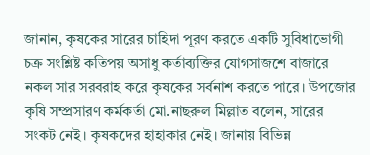জানান, কৃষকের সারের চাহিদা পূরণ করতে একটি সুবিধাভোগী চক্র সংশ্লিষ্ট কতিপয় অসাধু কর্তাব্যক্তির যোগসাজশে বাজারে নকল সার সরবরাহ করে কৃষকের সর্বনাশ করতে পারে। উপজোর কৃষি সম্প্রসারণ কর্মকর্তা মো.নাছরুল মিল্লাত বলেন, সারের সংকট নেই। কৃষকদের হাহাকার নেই। জানায় বিভিন্ন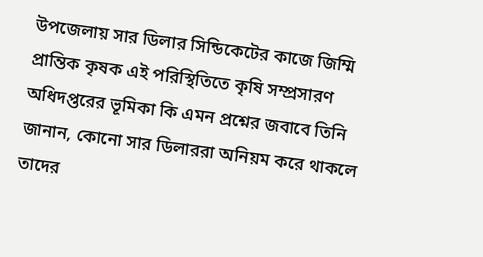উপজেলায় সার ডিলার সিন্ডিকেটের কাজে জিম্মি প্রান্তিক কৃষক এই পরিস্থিতিতে কৃষি সম্প্রসারণ অধিদপ্তরের ভূমিকা কি এমন প্রশ্নের জবাবে তিনি জানান, কোনো সার ডিলাররা অনিয়ম করে থাকলে তাদের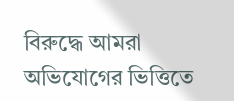বিরুদ্ধে আমরা অভিযোগের ভিত্তিতে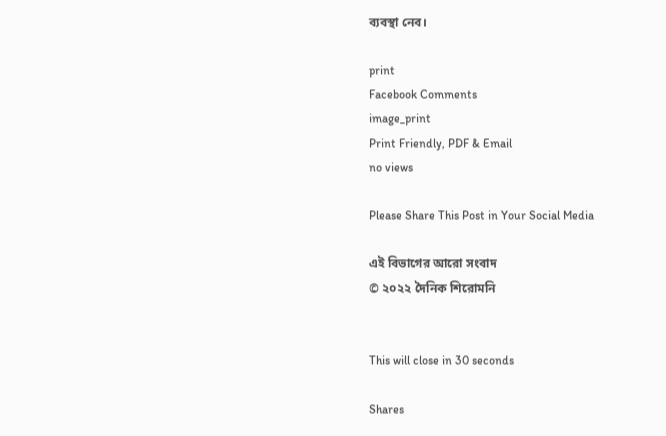ব্যবস্থা নেব।

print
Facebook Comments
image_print
Print Friendly, PDF & Email
no views

Please Share This Post in Your Social Media

এই বিভাগের আরো সংবাদ
© ২০২২ দৈনিক শিরোমনি


This will close in 30 seconds

Shares